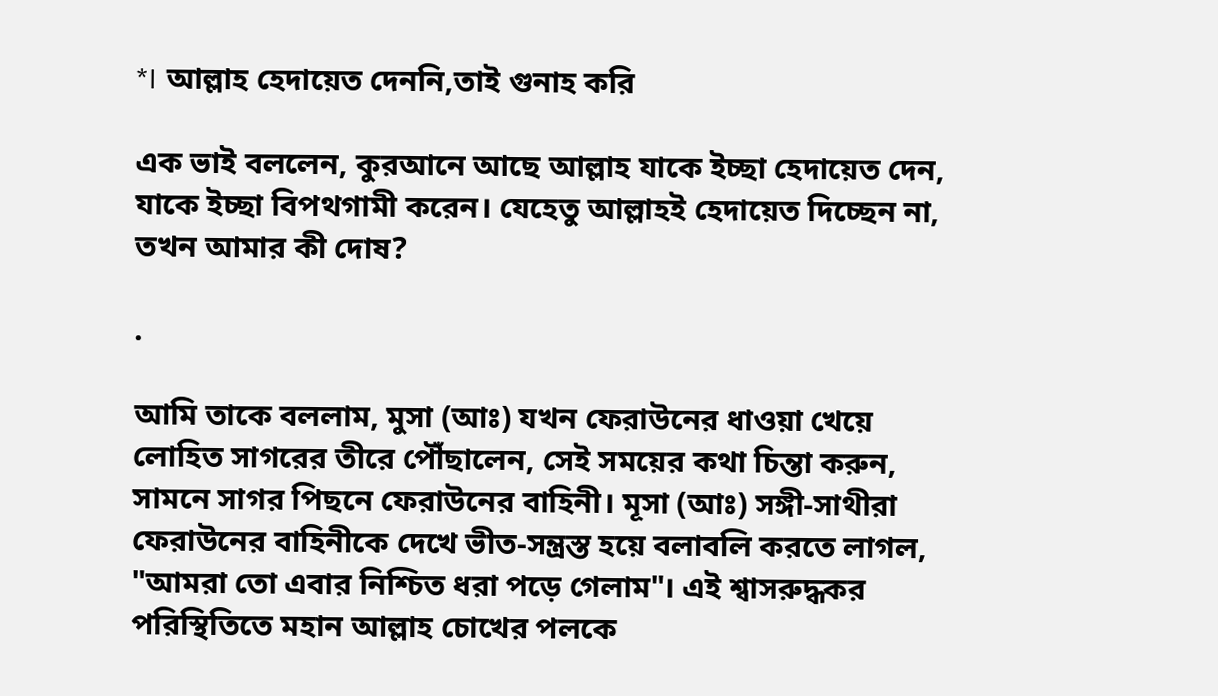*। আল্লাহ হেদায়েত দেননি,তাই গুনাহ করি

এক ভাই বললেন, কুরআনে আছে আল্লাহ যাকে ইচ্ছা হেদায়েত দেন, যাকে ইচ্ছা বিপথগামী করেন। যেহেতু আল্লাহই হেদায়েত দিচ্ছেন না, তখন আমার কী দোষ?

.

আমি তাকে বললাম, মুসা (আঃ) যখন ফেরাউনের ধাওয়া খেয়ে লোহিত সাগরের তীরে পৌঁছালেন, সেই সময়ের কথা চিন্তা করুন, সামনে সাগর পিছনে ফেরাউনের বাহিনী। মূসা (আঃ) সঙ্গী-সাথীরা ফেরাউনের বাহিনীকে দেখে ভীত-সন্ত্রস্ত হয়ে বলাবলি করতে লাগল, "আমরা তো এবার নিশ্চিত ধরা পড়ে গেলাম"। এই শ্বাসরুদ্ধকর পরিস্থিতিতে মহান আল্লাহ চোখের পলকে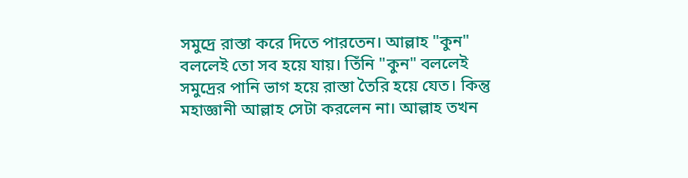সমুদ্রে রাস্তা করে দিতে পারতেন। আল্লাহ "কুন" বললেই তো সব হয়ে যায়। তিঁনি "কুন" বললেই সমুদ্রের পানি ভাগ হয়ে রাস্তা তৈরি হয়ে যেত। কিন্তু মহাজ্ঞানী আল্লাহ সেটা করলেন না। আল্লাহ তখন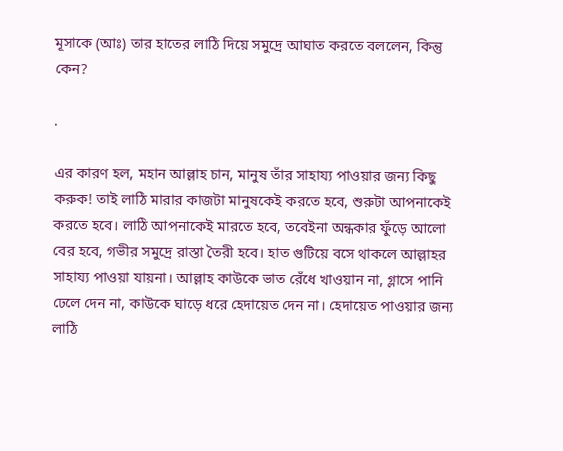মূসাকে (আঃ) তার হাতের লাঠি দিয়ে সমুদ্রে আঘাত করতে বললেন, কিন্তু কেন?

.

এর কারণ হল, মহান আল্লাহ চান, মানুষ তাঁর সাহায্য পাওয়ার জন্য কিছু করুক! তাই লাঠি মারার কাজটা মানুষকেই করতে হবে, শুরুটা আপনাকেই করতে হবে। লাঠি আপনাকেই মারতে হবে, তবেইনা অন্ধকার ফুঁড়ে আলো বের হবে, গভীর সমুদ্রে রাস্তা তৈরী হবে। হাত গুটিয়ে বসে থাকলে আল্লাহর সাহায্য পাওয়া যায়না। আল্লাহ কাউকে ভাত রেঁধে খাওয়ান না, গ্লাসে পানি ঢেলে দেন না, কাউকে ঘাড়ে ধরে হেদায়েত দেন না। হেদায়েত পাওয়ার জন্য লাঠি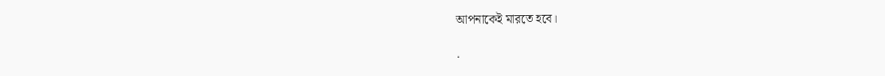আপনাকেই মারতে হবে।

.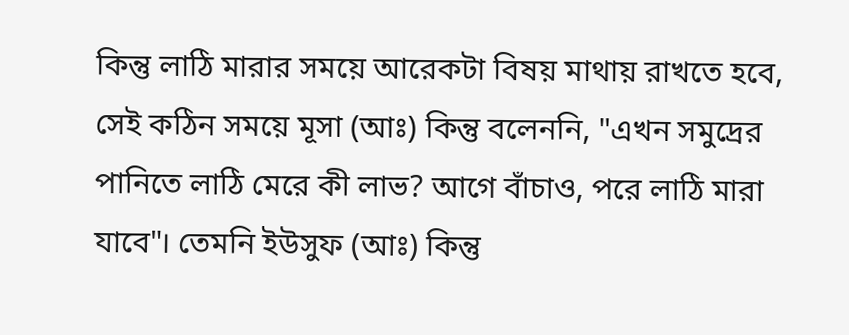কিন্তু লাঠি মারার সময়ে আরেকটা বিষয় মাথায় রাখতে হবে, সেই কঠিন সময়ে মূসা (আঃ) কিন্তু বলেননি, "এখন সমুদ্রের পানিতে লাঠি মেরে কী লাভ? আগে বাঁচাও, পরে লাঠি মারা যাবে"। তেমনি ইউসুফ (আঃ) কিন্তু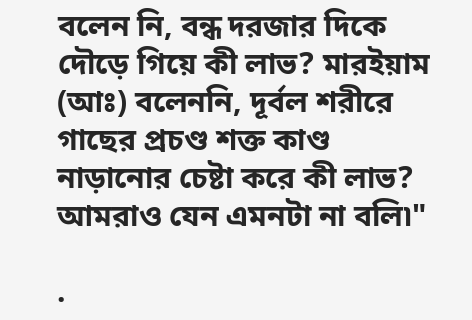বলেন নি, বন্ধ দরজার দিকে দৌড়ে গিয়ে কী লাভ? মারইয়াম (আঃ) বলেননি, দূর্বল শরীরে গাছের প্রচণ্ড শক্ত কাণ্ড নাড়ানোর চেষ্টা করে কী লাভ? আমরাও যেন এমনটা না বলি৷"

.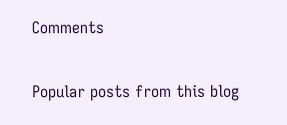Comments

Popular posts from this blog